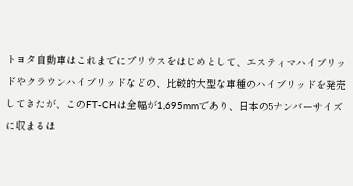トヨタ自動車はこれまでにプリウスをはじめとして、エスティマハイブリッドやクラウンハイブリッドなどの、比較的大型な車種のハイブリッドを発売してきたが、このFT-CHは全幅が1,695mmであり、日本の5ナンバーサイズに収まるほ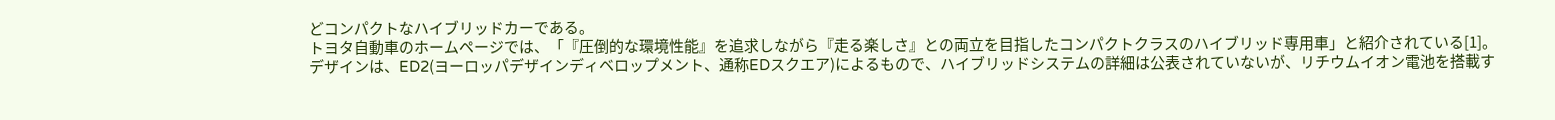どコンパクトなハイブリッドカーである。
トヨタ自動車のホームページでは、「『圧倒的な環境性能』を追求しながら『走る楽しさ』との両立を目指したコンパクトクラスのハイブリッド専用車」と紹介されている[1]。
デザインは、ED2(ヨーロッパデザインディベロップメント、通称EDスクエア)によるもので、ハイブリッドシステムの詳細は公表されていないが、リチウムイオン電池を搭載す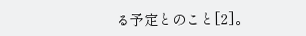る予定とのこと[2]。